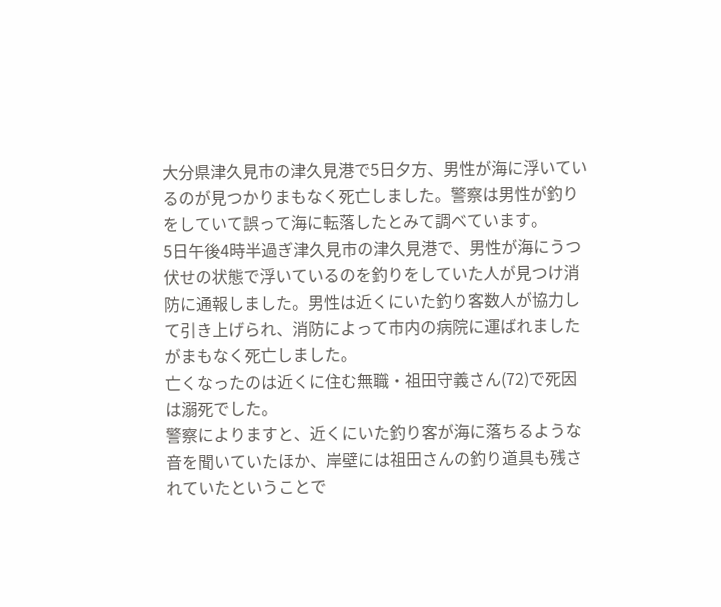大分県津久見市の津久見港で5日夕方、男性が海に浮いているのが見つかりまもなく死亡しました。警察は男性が釣りをしていて誤って海に転落したとみて調べています。
5日午後4時半過ぎ津久見市の津久見港で、男性が海にうつ伏せの状態で浮いているのを釣りをしていた人が見つけ消防に通報しました。男性は近くにいた釣り客数人が協力して引き上げられ、消防によって市内の病院に運ばれましたがまもなく死亡しました。
亡くなったのは近くに住む無職・祖田守義さん(72)で死因は溺死でした。
警察によりますと、近くにいた釣り客が海に落ちるような音を聞いていたほか、岸壁には祖田さんの釣り道具も残されていたということで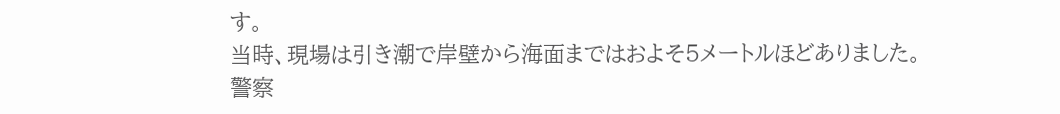す。
当時、現場は引き潮で岸壁から海面まではおよそ5メートルほどありました。
警察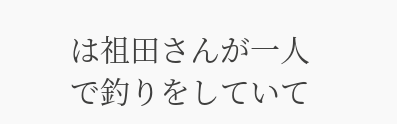は祖田さんが一人で釣りをしていて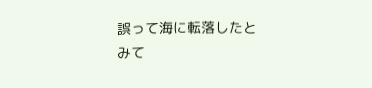誤って海に転落したとみて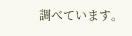調べています。